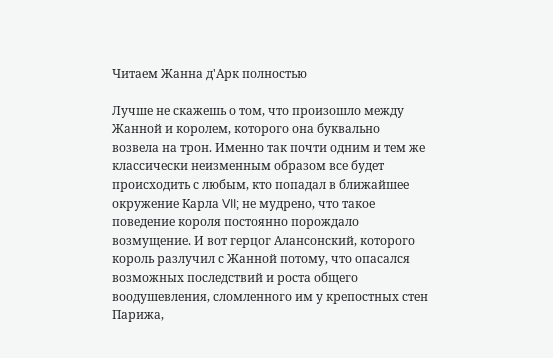Читаем Жанна д'Арк полностью

Лучше не скажешь о том, что произошло между Жанной и королем, которого она буквально возвела на трон. Именно так почти одним и тем же классически неизменным образом все будет происходить с любым, кто попадал в ближайшее окружение Карла VII; не мудрено, что такое поведение короля постоянно порождало возмущение. И вот герцог Алансонский, которого король разлучил с Жанной потому, что опасался возможных последствий и роста общего воодушевления, сломленного им у крепостных стен Парижа,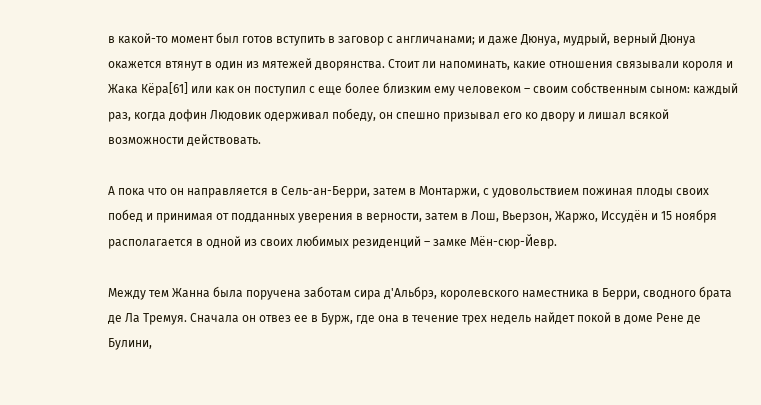в какой-то момент был готов вступить в заговор с англичанами; и даже Дюнуа, мудрый, верный Дюнуа окажется втянут в один из мятежей дворянства. Стоит ли напоминать, какие отношения связывали короля и Жака Кёра[61] или как он поступил с еще более близким ему человеком – своим собственным сыном: каждый раз, когда дофин Людовик одерживал победу, он спешно призывал его ко двору и лишал всякой возможности действовать.

А пока что он направляется в Сель-ан-Берри, затем в Монтаржи, с удовольствием пожиная плоды своих побед и принимая от подданных уверения в верности, затем в Лош, Вьерзон, Жаржо, Иссудён и 15 ноября располагается в одной из своих любимых резиденций – замке Мён-сюр-Йевр.

Между тем Жанна была поручена заботам сира д'Альбрэ, королевского наместника в Берри, сводного брата де Ла Тремуя. Сначала он отвез ее в Бурж, где она в течение трех недель найдет покой в доме Рене де Булини,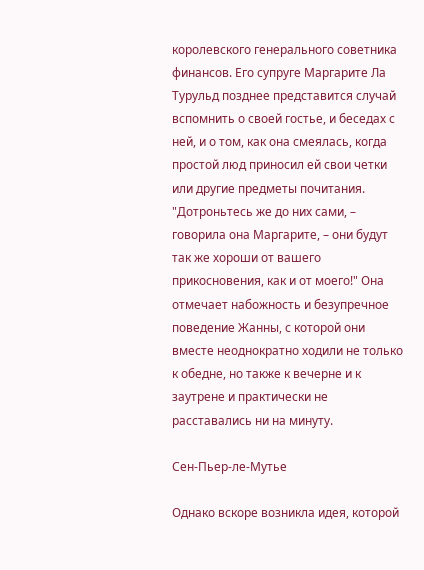королевского генерального советника финансов. Его супруге Маргарите Ла Турульд позднее представится случай вспомнить о своей гостье, и беседах с ней, и о том, как она смеялась, когда простой люд приносил ей свои четки или другие предметы почитания. "Дотроньтесь же до них сами, – говорила она Маргарите, – они будут так же хороши от вашего прикосновения, как и от моего!" Она отмечает набожность и безупречное поведение Жанны, с которой они вместе неоднократно ходили не только к обедне, но также к вечерне и к заутрене и практически не расставались ни на минуту.

Сен-Пьер-ле-Мутье

Однако вскоре возникла идея, которой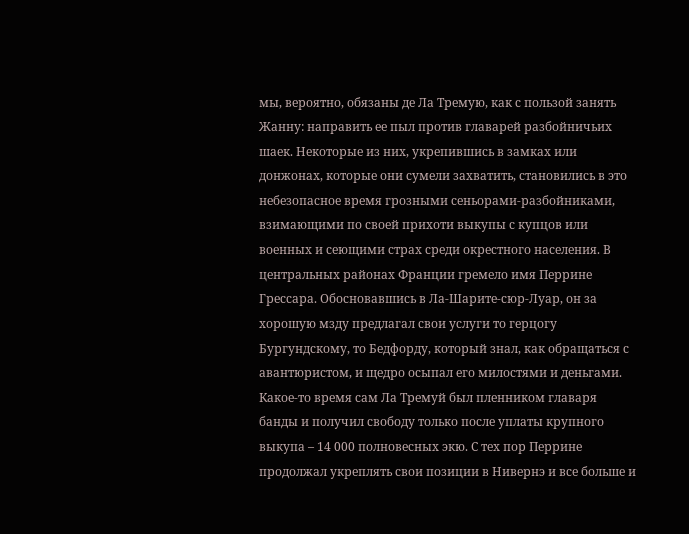мы, вероятно, обязаны де Ла Тремую, как с пользой занять Жанну: направить ее пыл против главарей разбойничьих шаек. Некоторые из них, укрепившись в замках или донжонах, которые они сумели захватить, становились в это небезопасное время грозными сеньорами-разбойниками, взимающими по своей прихоти выкупы с купцов или военных и сеющими страх среди окрестного населения. В центральных районах Франции гремело имя Перрине Грессара. Обосновавшись в Ла-Шарите-сюр-Луар, он за хорошую мзду предлагал свои услуги то герцогу Бургундскому, то Бедфорду, который знал, как обращаться с авантюристом, и щедро осыпал его милостями и деньгами. Какое-то время сам Ла Тремуй был пленником главаря банды и получил свободу только после уплаты крупного выкупа – 14 000 полновесных экю. С тех пор Перрине продолжал укреплять свои позиции в Нивернэ и все больше и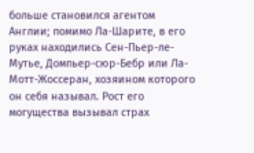больше становился агентом Англии; помимо Ла-Шарите, в его руках находились Сен-Пьер-ле-Мутье, Домпьер-сюр-Бебр или Ла-Мотт-Жоссеран, хозяином которого он себя называл. Рост его могущества вызывал страх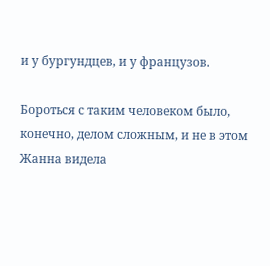и у бургундцев, и у французов.

Бороться с таким человеком было, конечно, делом сложным, и не в этом Жанна видела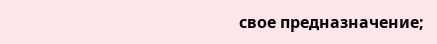свое предназначение;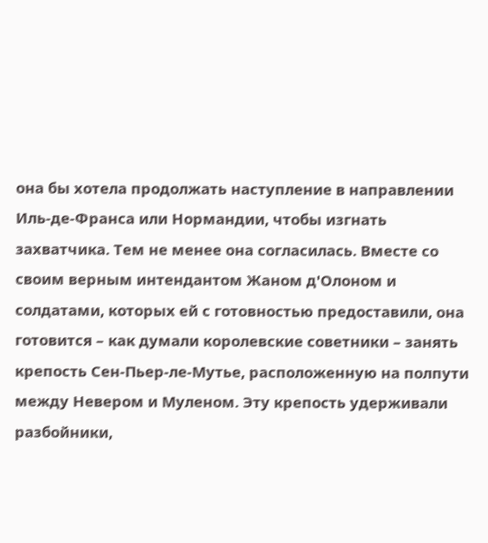она бы хотела продолжать наступление в направлении Иль-де-Франса или Нормандии, чтобы изгнать захватчика. Тем не менее она согласилась. Вместе со своим верным интендантом Жаном д'Олоном и солдатами, которых ей с готовностью предоставили, она готовится – как думали королевские советники – занять крепость Сен-Пьер-ле-Мутье, расположенную на полпути между Невером и Муленом. Эту крепость удерживали разбойники,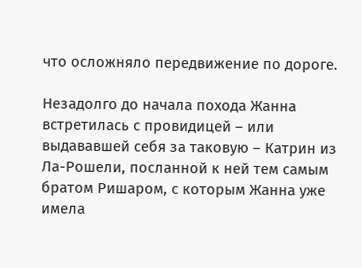что осложняло передвижение по дороге.

Незадолго до начала похода Жанна встретилась с провидицей – или выдававшей себя за таковую – Катрин из Ла-Рошели, посланной к ней тем самым братом Ришаром, с которым Жанна уже имела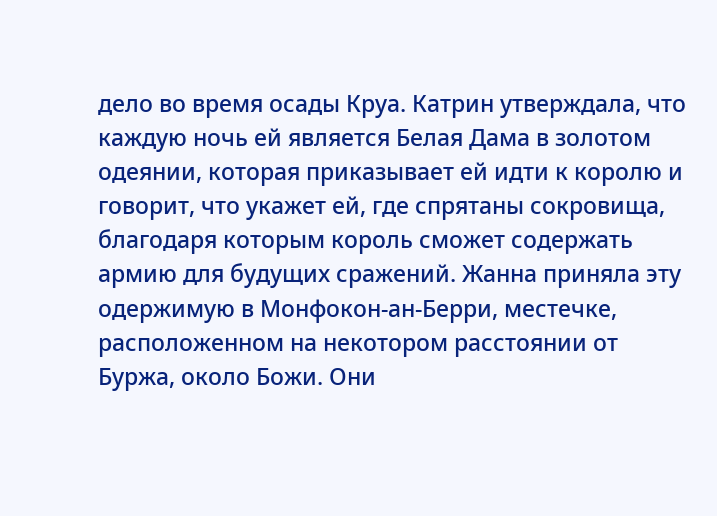дело во время осады Круа. Катрин утверждала, что каждую ночь ей является Белая Дама в золотом одеянии, которая приказывает ей идти к королю и говорит, что укажет ей, где спрятаны сокровища, благодаря которым король сможет содержать армию для будущих сражений. Жанна приняла эту одержимую в Монфокон-ан-Берри, местечке, расположенном на некотором расстоянии от Буржа, около Божи. Они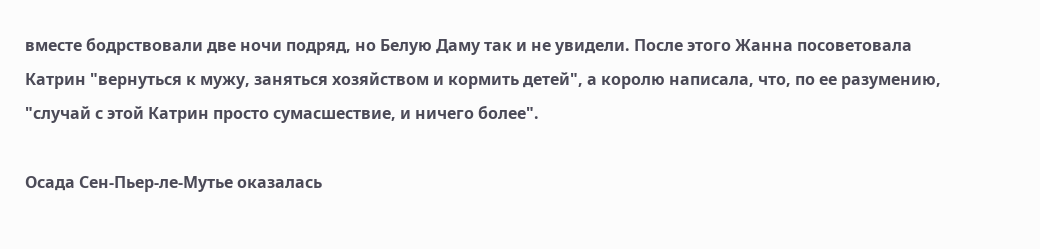вместе бодрствовали две ночи подряд, но Белую Даму так и не увидели. После этого Жанна посоветовала Катрин "вернуться к мужу, заняться хозяйством и кормить детей", а королю написала, что, по ее разумению, "случай с этой Катрин просто сумасшествие, и ничего более".

Осада Сен-Пьер-ле-Мутье оказалась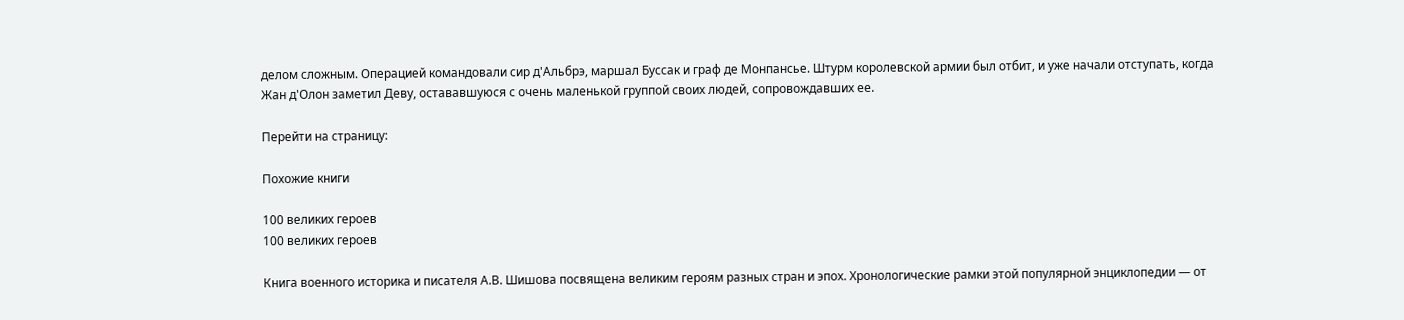делом сложным. Операцией командовали сир д'Альбрэ, маршал Буссак и граф де Монпансье. Штурм королевской армии был отбит, и уже начали отступать, когда Жан д'Олон заметил Деву, остававшуюся с очень маленькой группой своих людей, сопровождавших ее.

Перейти на страницу:

Похожие книги

100 великих героев
100 великих героев

Книга военного историка и писателя А.В. Шишова посвящена великим героям разных стран и эпох. Хронологические рамки этой популярной энциклопедии — от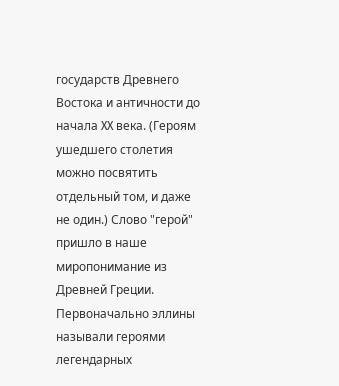государств Древнего Востока и античности до начала XX века. (Героям ушедшего столетия можно посвятить отдельный том, и даже не один.) Слово "герой" пришло в наше миропонимание из Древней Греции. Первоначально эллины называли героями легендарных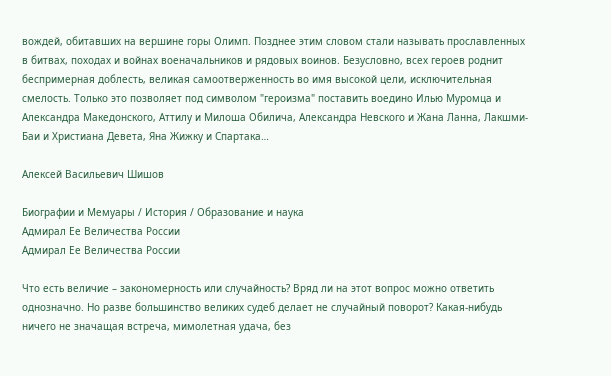вождей, обитавших на вершине горы Олимп. Позднее этим словом стали называть прославленных в битвах, походах и войнах военачальников и рядовых воинов. Безусловно, всех героев роднит беспримерная доблесть, великая самоотверженность во имя высокой цели, исключительная смелость. Только это позволяет под символом "героизма" поставить воедино Илью Муромца и Александра Македонского, Аттилу и Милоша Обилича, Александра Невского и Жана Ланна, Лакшми-Баи и Христиана Девета, Яна Жижку и Спартака…

Алексей Васильевич Шишов

Биографии и Мемуары / История / Образование и наука
Адмирал Ее Величества России
Адмирал Ее Величества России

Что есть величие – закономерность или случайность? Вряд ли на этот вопрос можно ответить однозначно. Но разве большинство великих судеб делает не случайный поворот? Какая-нибудь ничего не значащая встреча, мимолетная удача, без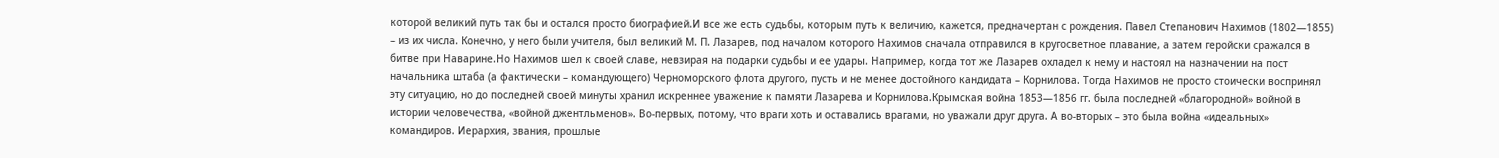которой великий путь так бы и остался просто биографией.И все же есть судьбы, которым путь к величию, кажется, предначертан с рождения. Павел Степанович Нахимов (1802—1855) – из их числа. Конечно, у него были учителя, был великий М. П. Лазарев, под началом которого Нахимов сначала отправился в кругосветное плавание, а затем геройски сражался в битве при Наварине.Но Нахимов шел к своей славе, невзирая на подарки судьбы и ее удары. Например, когда тот же Лазарев охладел к нему и настоял на назначении на пост начальника штаба (а фактически – командующего) Черноморского флота другого, пусть и не менее достойного кандидата – Корнилова. Тогда Нахимов не просто стоически воспринял эту ситуацию, но до последней своей минуты хранил искреннее уважение к памяти Лазарева и Корнилова.Крымская война 1853—1856 гг. была последней «благородной» войной в истории человечества, «войной джентльменов». Во-первых, потому, что враги хоть и оставались врагами, но уважали друг друга. А во-вторых – это была война «идеальных» командиров. Иерархия, звания, прошлые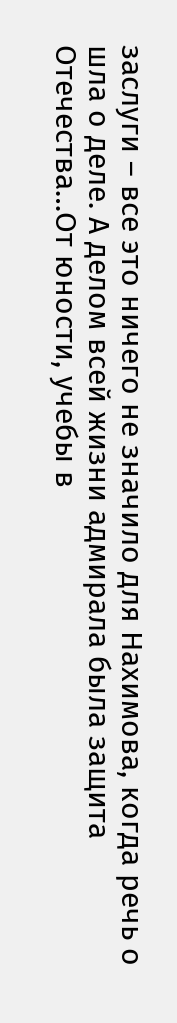заслуги – все это ничего не значило для Нахимова, когда речь о шла о деле. А делом всей жизни адмирала была защита Отечества…От юности, учебы в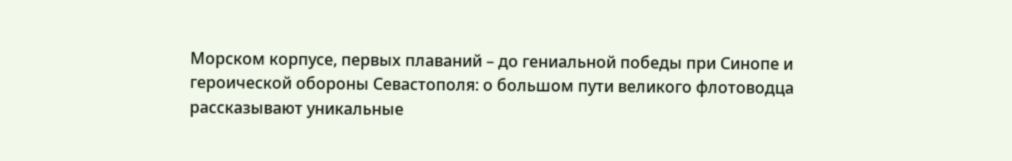Морском корпусе, первых плаваний – до гениальной победы при Синопе и героической обороны Севастополя: о большом пути великого флотоводца рассказывают уникальные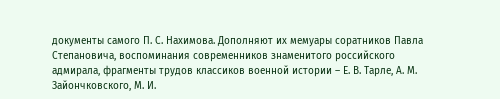документы самого П. С. Нахимова. Дополняют их мемуары соратников Павла Степановича, воспоминания современников знаменитого российского адмирала, фрагменты трудов классиков военной истории – Е. В. Тарле, А. М. Зайончковского, М. И.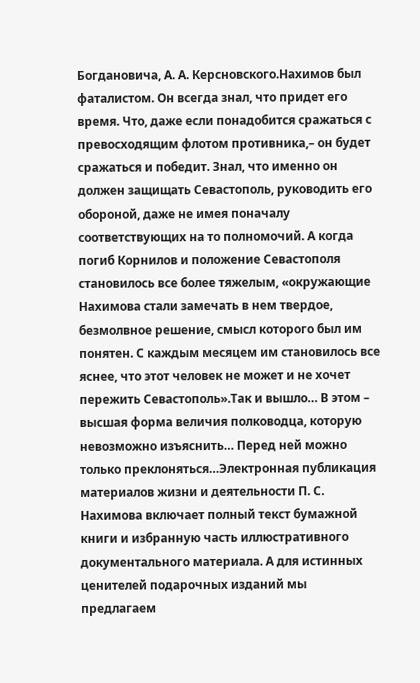Богдановича, А. А. Керсновского.Нахимов был фаталистом. Он всегда знал, что придет его время. Что, даже если понадобится сражаться с превосходящим флотом противника,– он будет сражаться и победит. Знал, что именно он должен защищать Севастополь, руководить его обороной, даже не имея поначалу соответствующих на то полномочий. А когда погиб Корнилов и положение Севастополя становилось все более тяжелым, «окружающие Нахимова стали замечать в нем твердое, безмолвное решение, смысл которого был им понятен. С каждым месяцем им становилось все яснее, что этот человек не может и не хочет пережить Севастополь».Так и вышло… В этом – высшая форма величия полководца, которую невозможно изъяснить… Перед ней можно только преклоняться…Электронная публикация материалов жизни и деятельности П. С. Нахимова включает полный текст бумажной книги и избранную часть иллюстративного документального материала. А для истинных ценителей подарочных изданий мы предлагаем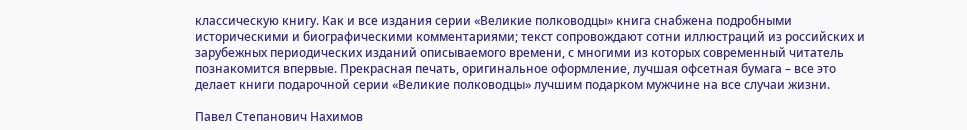классическую книгу. Как и все издания серии «Великие полководцы» книга снабжена подробными историческими и биографическими комментариями; текст сопровождают сотни иллюстраций из российских и зарубежных периодических изданий описываемого времени, с многими из которых современный читатель познакомится впервые. Прекрасная печать, оригинальное оформление, лучшая офсетная бумага – все это делает книги подарочной серии «Великие полководцы» лучшим подарком мужчине на все случаи жизни.

Павел Степанович Нахимов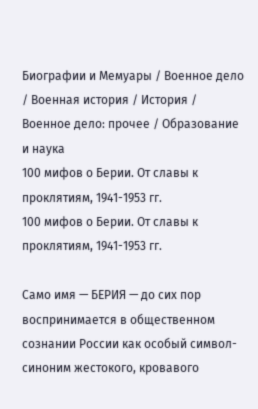Биографии и Мемуары / Военное дело / Военная история / История / Военное дело: прочее / Образование и наука
100 мифов о Берии. От славы к проклятиям, 1941-1953 гг.
100 мифов о Берии. От славы к проклятиям, 1941-1953 гг.

Само имя — БЕРИЯ — до сих пор воспринимается в общественном сознании России как особый символ-синоним жестокого, кровавого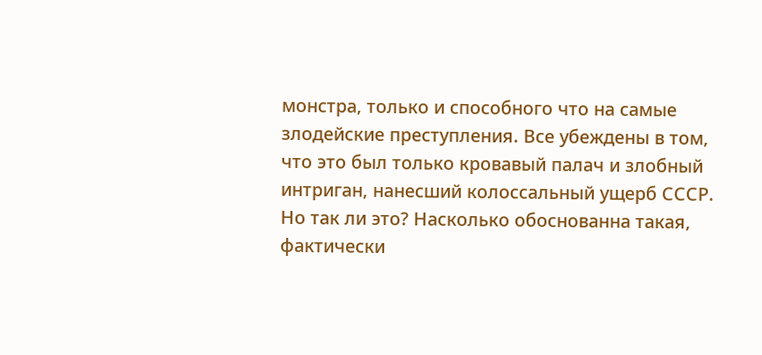монстра, только и способного что на самые злодейские преступления. Все убеждены в том, что это был только кровавый палач и злобный интриган, нанесший колоссальный ущерб СССР. Но так ли это? Насколько обоснованна такая, фактически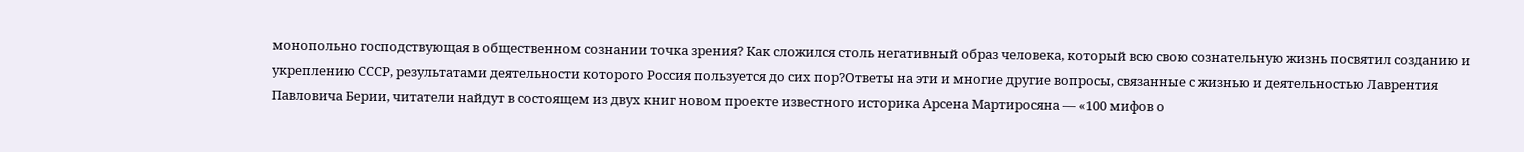монопольно господствующая в общественном сознании точка зрения? Как сложился столь негативный образ человека, который всю свою сознательную жизнь посвятил созданию и укреплению СССР, результатами деятельности которого Россия пользуется до сих пор?Ответы на эти и многие другие вопросы, связанные с жизнью и деятельностью Лаврентия Павловича Берии, читатели найдут в состоящем из двух книг новом проекте известного историка Арсена Мартиросяна — «100 мифов о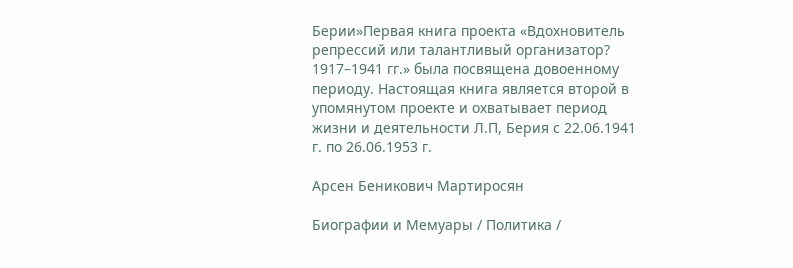Берии»Первая книга проекта «Вдохновитель репрессий или талантливый организатор? 1917–1941 гг.» была посвящена довоенному периоду. Настоящая книга является второй в упомянутом проекте и охватывает период жизни и деятельности Л.П, Берия с 22.06.1941 г. по 26.06.1953 г.

Арсен Беникович Мартиросян

Биографии и Мемуары / Политика /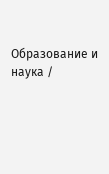Образование и наука /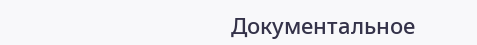Документальное